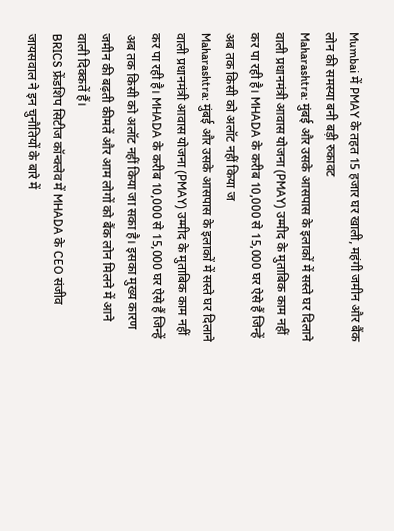Mumbai में PMAY के तहत 15 हजार घर खाली, महंगी जमीन और बैंक लोन की समस्या बनी बड़ी रुकावट
Maharashtra: मुंबई और उसके आसपास के इलाकों में सस्ते घर दिलाने वाली प्रधानमंत्री आवास योजना (PMAY) उम्मीद के मुताबिक काम नहीं कर पा रही है। MHADA के करीब 10,000 से 15,000 घर ऐसे हैं जिन्हें अब तक किसी को अलॉट नहीं किया ज
Maharashtra: मुंबई और उसके आसपास के इलाकों में सस्ते घर दिलाने वाली प्रधानमंत्री आवास योजना (PMAY) उम्मीद के मुताबिक काम नहीं कर पा रही है। MHADA के करीब 10,000 से 15,000 घर ऐसे हैं जिन्हें अब तक किसी को अलॉट नहीं किया जा सका है। इसका मुख्य कारण जमीन की बढ़ती कीमतें और आम लोगों को बैंक लोन मिलने में आने वाली दिक्कतें हैं।
BRICS फ्रेंडशिप सिटीज कॉन्क्लेव में MHADA के CEO संजीव जायसवाल ने इन चुनौतियों के बारे में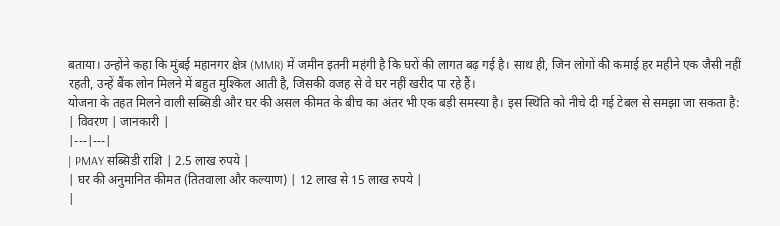बताया। उन्होंने कहा कि मुंबई महानगर क्षेत्र (MMR) में जमीन इतनी महंगी है कि घरों की लागत बढ़ गई है। साथ ही, जिन लोगों की कमाई हर महीने एक जैसी नहीं रहती, उन्हें बैंक लोन मिलने में बहुत मुश्किल आती है, जिसकी वजह से वे घर नहीं खरीद पा रहे हैं।
योजना के तहत मिलने वाली सब्सिडी और घर की असल कीमत के बीच का अंतर भी एक बड़ी समस्या है। इस स्थिति को नीचे दी गई टेबल से समझा जा सकता है:
| विवरण | जानकारी |
|---|---|
| PMAY सब्सिडी राशि | 2.5 लाख रुपये |
| घर की अनुमानित कीमत (तितवाला और कल्याण) | 12 लाख से 15 लाख रुपये |
|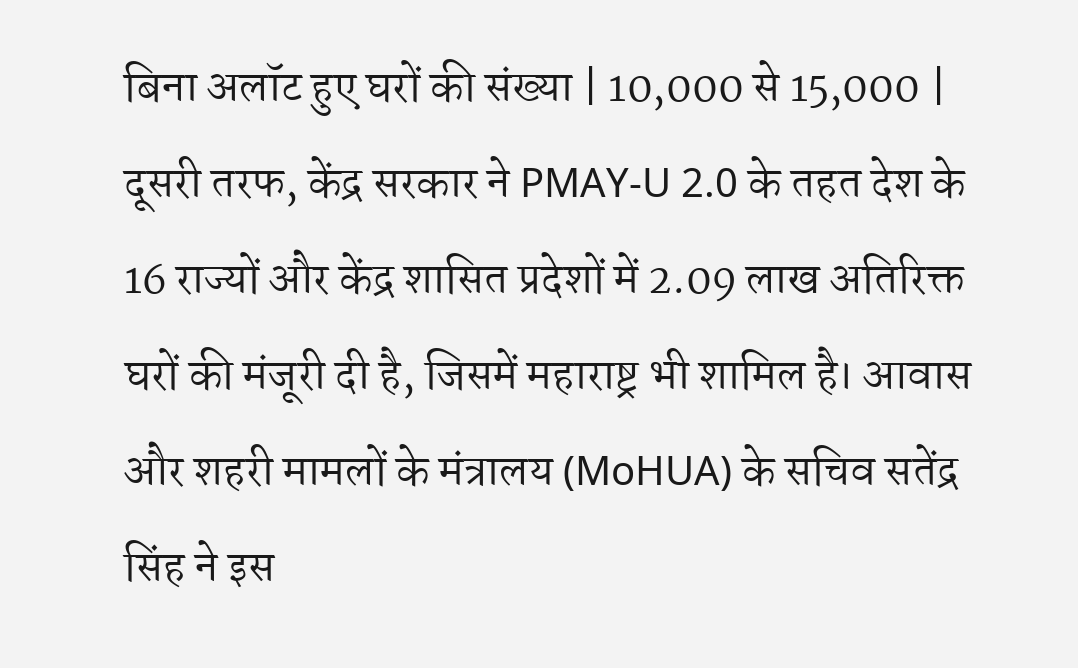बिना अलॉट हुए घरों की संख्या | 10,000 से 15,000 |
दूसरी तरफ, केंद्र सरकार ने PMAY-U 2.0 के तहत देश के 16 राज्यों और केंद्र शासित प्रदेशों में 2.09 लाख अतिरिक्त घरों की मंजूरी दी है, जिसमें महाराष्ट्र भी शामिल है। आवास और शहरी मामलों के मंत्रालय (MoHUA) के सचिव सतेंद्र सिंह ने इस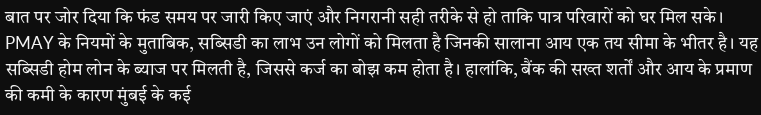बात पर जोर दिया कि फंड समय पर जारी किए जाएं और निगरानी सही तरीके से हो ताकि पात्र परिवारों को घर मिल सके।
PMAY के नियमों के मुताबिक, सब्सिडी का लाभ उन लोगों को मिलता है जिनकी सालाना आय एक तय सीमा के भीतर है। यह सब्सिडी होम लोन के ब्याज पर मिलती है, जिससे कर्ज का बोझ कम होता है। हालांकि, बैंक की सख्त शर्तों और आय के प्रमाण की कमी के कारण मुंबई के कई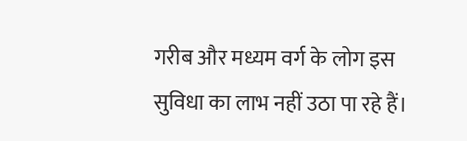गरीब और मध्यम वर्ग के लोग इस सुविधा का लाभ नहीं उठा पा रहे हैं।